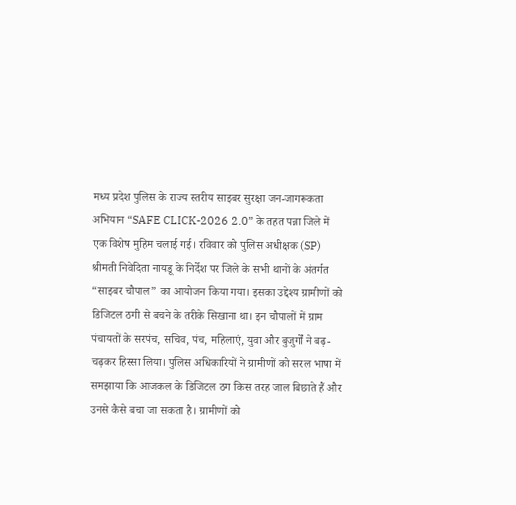मध्य प्रदेश पुलिस के राज्य स्तरीय साइबर सुरक्षा जन-जागरूकता अभियान “SAFE CLICK-2026 2.0” के तहत पन्ना जिले में एक विशेष मुहिम चलाई गई। रविवार को पुलिस अधीक्षक (SP) श्रीमती निवेदिता नायडू के निर्देश पर जिले के सभी थानों के अंतर्गत “साइबर चौपाल” का आयोजन किया गया। इसका उद्देश्य ग्रामीणों को डिजिटल ठगी से बचने के तरीके सिखाना था। इन चौपालों में ग्राम पंचायतों के सरपंच, सचिव, पंच, महिलाएं, युवा और बुजुर्गों ने बढ़-चढ़कर हिस्सा लिया। पुलिस अधिकारियों ने ग्रामीणों को सरल भाषा में समझाया कि आजकल के डिजिटल ठग किस तरह जाल बिछाते हैं और उनसे कैसे बचा जा सकता है। ग्रामीणों को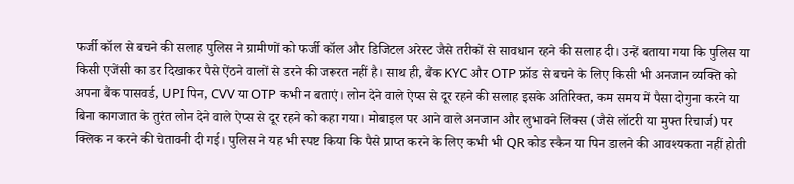फर्जी कॉल से बचने की सलाह पुलिस ने ग्रामीणों को फर्जी कॉल और डिजिटल अरेस्ट जैसे तरीकों से सावधान रहने की सलाह दी। उन्हें बताया गया कि पुलिस या किसी एजेंसी का डर दिखाकर पैसे ऐंठने वालों से डरने की जरूरत नहीं है। साथ ही, बैंक KYC और OTP फ्रॉड से बचने के लिए किसी भी अनजान व्यक्ति को अपना बैंक पासवर्ड, UPI पिन, CVV या OTP कभी न बताएं। लोन देने वाले ऐप्स से दूर रहने की सलाह इसके अतिरिक्त, कम समय में पैसा दोगुना करने या बिना कागजात के तुरंत लोन देने वाले ऐप्स से दूर रहने को कहा गया। मोबाइल पर आने वाले अनजान और लुभावने लिंक्स (जैसे लॉटरी या मुफ्त रिचार्ज) पर क्लिक न करने की चेतावनी दी गई। पुलिस ने यह भी स्पष्ट किया कि पैसे प्राप्त करने के लिए कभी भी QR कोड स्कैन या पिन डालने की आवश्यकता नहीं होती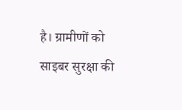है। ग्रामीणों को साइबर सुरक्षा की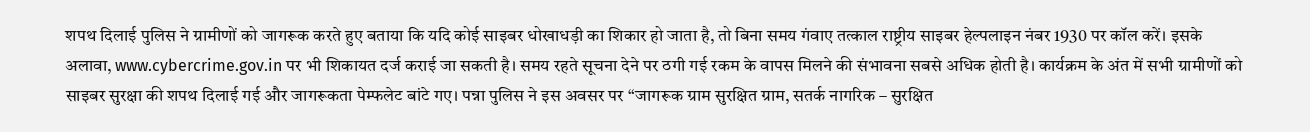शपथ दिलाई पुलिस ने ग्रामीणों को जागरूक करते हुए बताया कि यदि कोई साइबर धोखाधड़ी का शिकार हो जाता है, तो बिना समय गंवाए तत्काल राष्ट्रीय साइबर हेल्पलाइन नंबर 1930 पर कॉल करें। इसके अलावा, www.cybercrime.gov.in पर भी शिकायत दर्ज कराई जा सकती है। समय रहते सूचना देने पर ठगी गई रकम के वापस मिलने की संभावना सबसे अधिक होती है। कार्यक्रम के अंत में सभी ग्रामीणों को साइबर सुरक्षा की शपथ दिलाई गई और जागरूकता पेम्फलेट बांटे गए। पन्ना पुलिस ने इस अवसर पर “जागरूक ग्राम सुरक्षित ग्राम, सतर्क नागरिक – सुरक्षित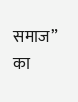समाज” का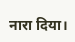नारा दिया।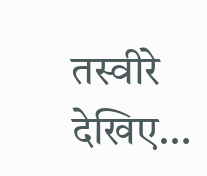तस्वीरे देखिए…